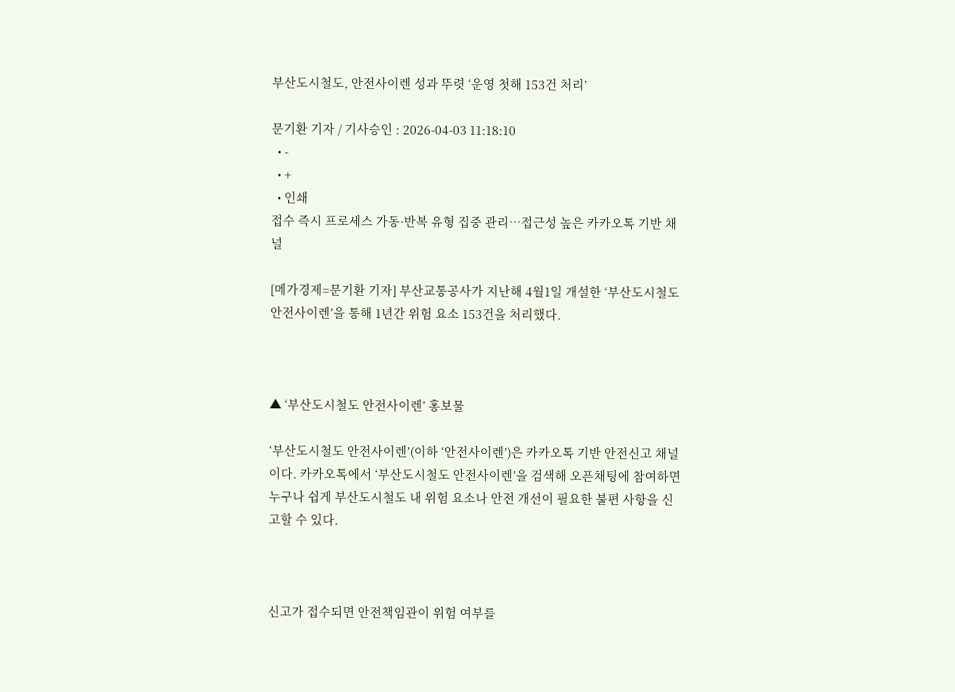부산도시철도, 안전사이렌 성과 뚜렷 ‘운영 첫해 153건 처리’

문기환 기자 / 기사승인 : 2026-04-03 11:18:10
  • -
  • +
  • 인쇄
접수 즉시 프로세스 가동·반복 유형 집중 관리…접근성 높은 카카오톡 기반 채널

[메가경제=문기환 기자] 부산교통공사가 지난해 4월1일 개설한 ‘부산도시철도 안전사이렌’을 통해 1년간 위험 요소 153건을 처리했다.



▲ ‘부산도시철도 안전사이렌’ 홍보물

‘부산도시철도 안전사이렌’(이하 ‘안전사이렌’)은 카카오톡 기반 안전신고 채널이다. 카카오톡에서 ‘부산도시철도 안전사이렌’을 검색해 오픈채팅에 참여하면 누구나 쉽게 부산도시철도 내 위험 요소나 안전 개선이 필요한 불편 사항을 신고할 수 있다.



신고가 접수되면 안전책임관이 위험 여부를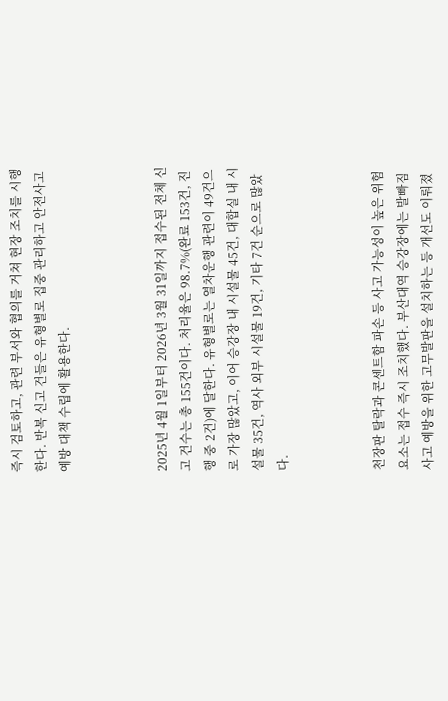즉시 검토하고, 관련 부서와 협의를 거쳐 현장 조치를 시행한다. 반복 신고 건들은 유형별로 집중 관리하고 안전사고 예방 대책 수립에 활용한다.



2025년 4월 1일부터 2026년 3월 31일까지 접수된 전체 신고 건수는 총 155건이다. 처리율은 98.7%(완료 153건, 진행 중 2건)에 달한다. 유형별로는 열차운행 관련이 49건으로 가장 많았고, 이어 승강장 내 시설물 45건, 대합실 내 시설물 35건, 역사 외부 시설물 19건, 기타 7건 순으로 많았다.



천장판 탈락과 콘센트함 파손 등 사고 가능성이 높은 위험 요소는 접수 즉시 조치했다. 부산대역 승강장에는 발빠짐 사고 예방을 위한 고무발판을 설치하는 등 개선도 이뤄졌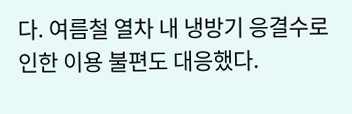다. 여름철 열차 내 냉방기 응결수로 인한 이용 불편도 대응했다.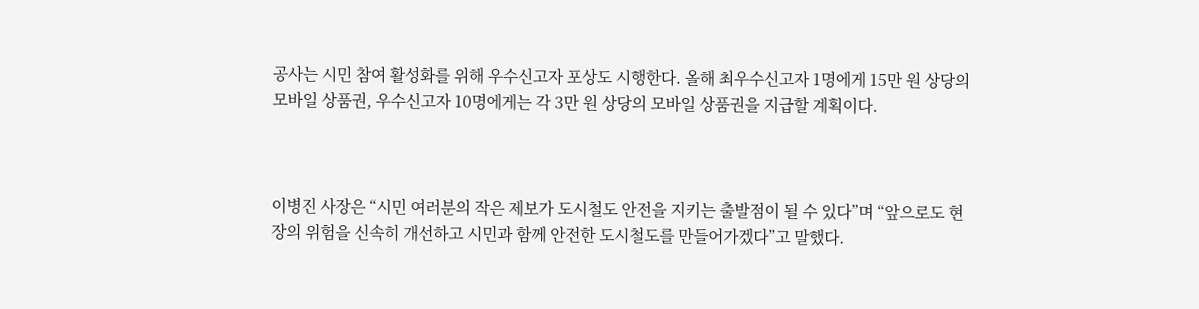공사는 시민 참여 활성화를 위해 우수신고자 포상도 시행한다. 올해 최우수신고자 1명에게 15만 원 상당의 모바일 상품권, 우수신고자 10명에게는 각 3만 원 상당의 모바일 상품권을 지급할 계획이다.



이병진 사장은 “시민 여러분의 작은 제보가 도시철도 안전을 지키는 출발점이 될 수 있다”며 “앞으로도 현장의 위험을 신속히 개선하고 시민과 함께 안전한 도시철도를 만들어가겠다”고 말했다.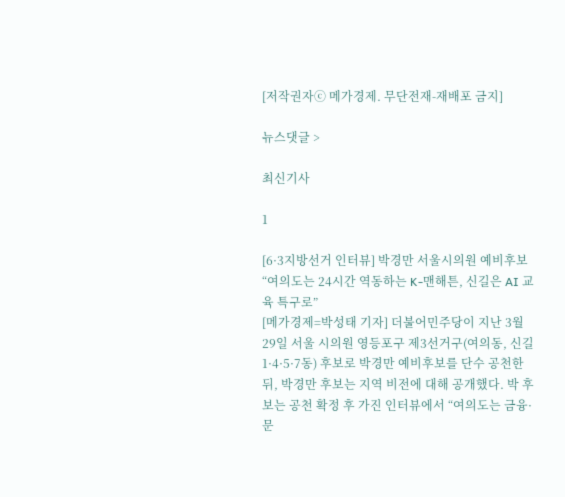[저작권자ⓒ 메가경제. 무단전재-재배포 금지]

뉴스댓글 >

최신기사

1

[6·3지방선거 인터뷰] 박경만 서울시의원 예비후보 “여의도는 24시간 역동하는 K-맨해튼, 신길은 AI 교육 특구로”
[메가경제=박성태 기자] 더불어민주당이 지난 3월 29일 서울 시의원 영등포구 제3선거구(여의동, 신길 1·4·5·7동) 후보로 박경만 예비후보를 단수 공천한 뒤, 박경만 후보는 지역 비전에 대해 공개했다. 박 후보는 공천 확정 후 가진 인터뷰에서 “여의도는 금융·문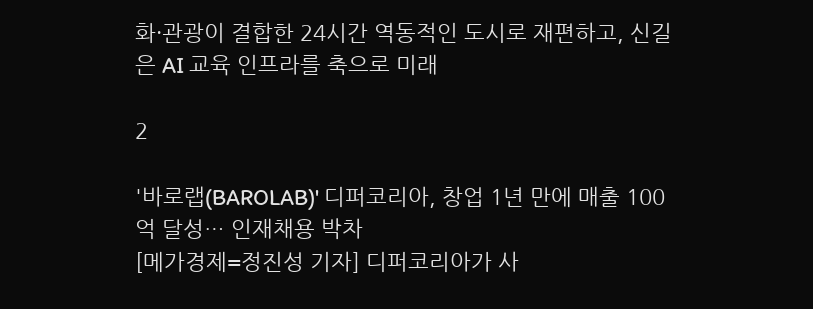화·관광이 결합한 24시간 역동적인 도시로 재편하고, 신길은 AI 교육 인프라를 축으로 미래

2

'바로랩(BAROLAB)' 디퍼코리아, 창업 1년 만에 매출 100억 달성… 인재채용 박차
[메가경제=정진성 기자] 디퍼코리아가 사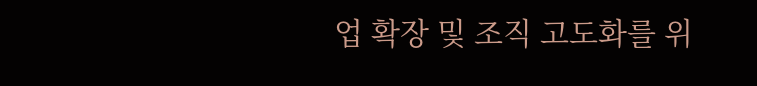업 확장 및 조직 고도화를 위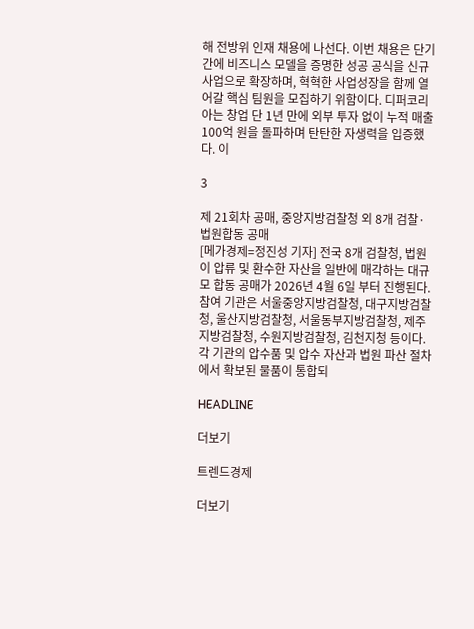해 전방위 인재 채용에 나선다. 이번 채용은 단기간에 비즈니스 모델을 증명한 성공 공식을 신규 사업으로 확장하며, 혁혁한 사업성장을 함께 열어갈 핵심 팀원을 모집하기 위함이다. 디퍼코리아는 창업 단 1년 만에 외부 투자 없이 누적 매출 100억 원을 돌파하며 탄탄한 자생력을 입증했다. 이

3

제 21회차 공매, 중앙지방검찰청 외 8개 검찰·법원합동 공매
[메가경제=정진성 기자] 전국 8개 검찰청, 법원이 압류 및 환수한 자산을 일반에 매각하는 대규모 합동 공매가 2026년 4월 6일 부터 진행된다. 참여 기관은 서울중앙지방검찰청, 대구지방검찰청, 울산지방검찰청, 서울동부지방검찰청, 제주지방검찰청, 수원지방검찰청, 김천지청 등이다. 각 기관의 압수품 및 압수 자산과 법원 파산 절차에서 확보된 물품이 통합되

HEADLINE

더보기

트렌드경제

더보기